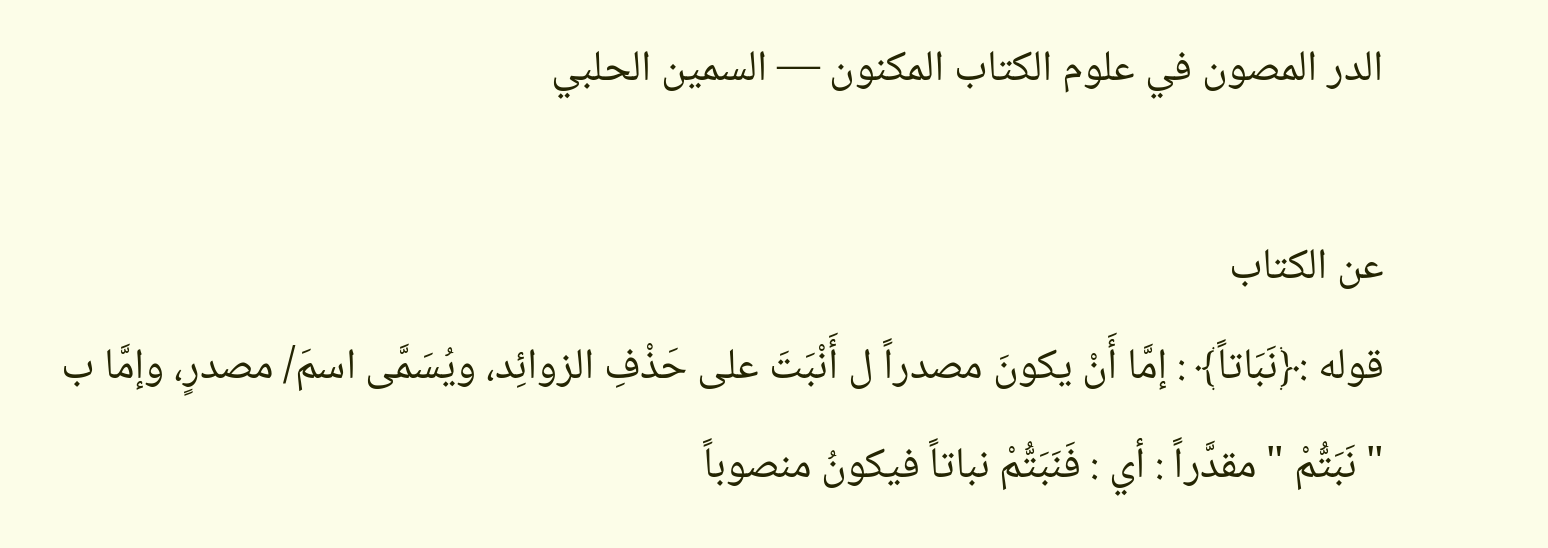الدر المصون في علوم الكتاب المكنون — السمين الحلبي

عن الكتاب
قوله :﴿نَبَاتاً﴾ : إمَّا أَنْ يكونَ مصدراً ل أَنْبَتَ على حَذْفِ الزوائِد، ويُسَمَّى اسمَ/ مصدرٍ، وإمَّا ب " نَبَتُّمْ " مقدَّراً : أي : فَنَبَتُّمْ نباتاً فيكونُ منصوباً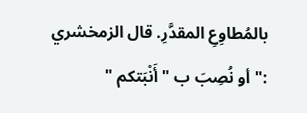بالمُطاوِعِ المقدَّرِ. قال الزمخشري :" أو نُصِبَ ب " أَنْبَتكم "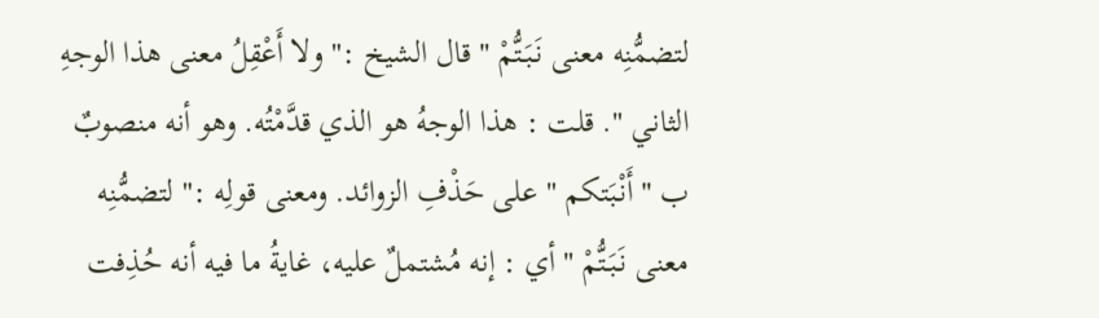لتضمُّنِه معنى نَبَتُّمْ " قال الشيخ :" ولا أَعْقِلُ معنى هذا الوجهِ الثاني ". قلت : هذا الوجهُ هو الذي قدَّمْتُه. وهو أنه منصوبٌ ب " أَنْبَتكم " على حَذْفِ الزوائد. ومعنى قولِه :" لتضمُّنِه معنى نَبَتُّمْ " أي : إنه مُشتملٌ عليه، غايةُ ما فيه أنه حُذِفت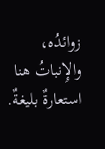زوائدُه، والإِنباتُ هنا استعارةٌ بليغةٌ.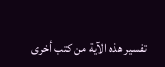تفسير هذه الآية من كتب أخرى